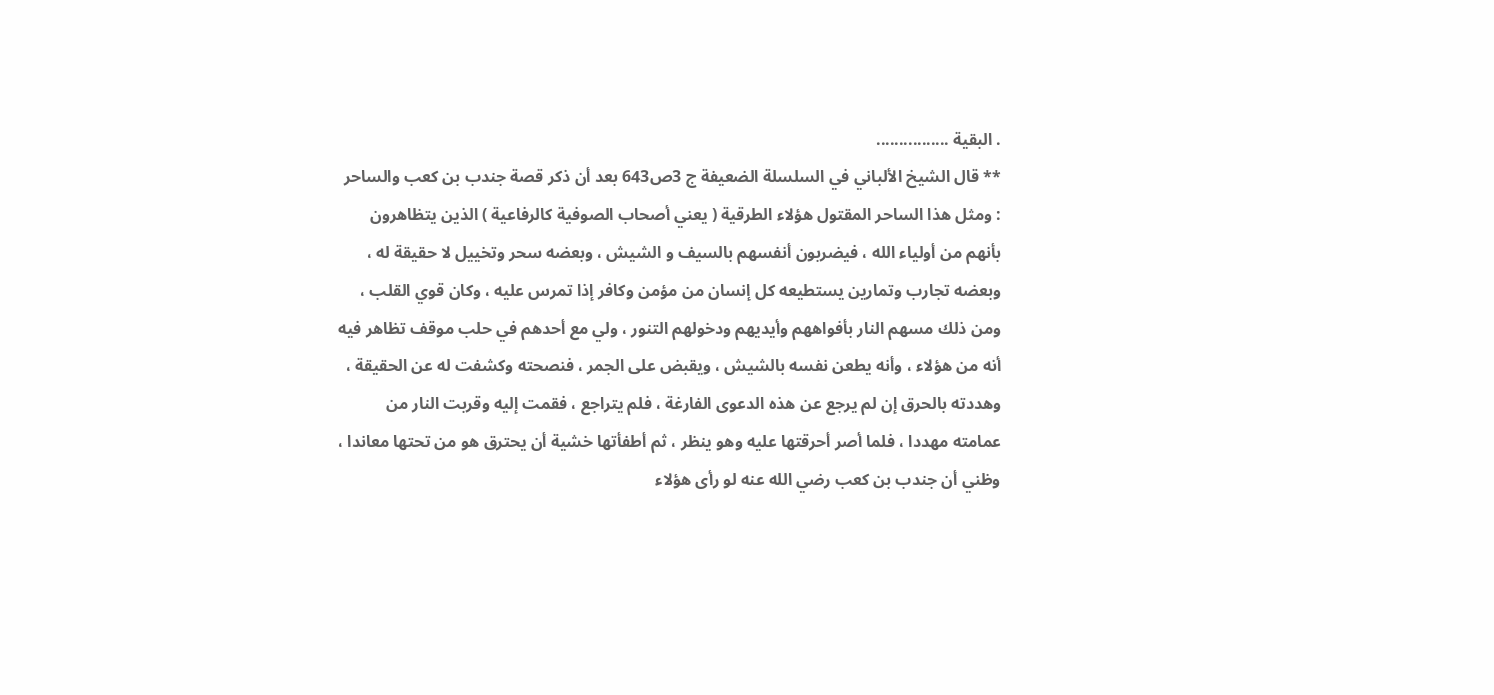. البقية ................
** قال الشيخ الألباني في السلسلة الضعيفة ج 3ص643 بعد أن ذكر قصة جندب بن كعب والساحر : ومثل هذا الساحر المقتول هؤلاء الطرقية ( يعني أصحاب الصوفية كالرفاعية ) الذين يتظاهرون بأنهم من أولياء الله ، فيضربون أنفسهم بالسيف و الشيش ، وبعضه سحر وتخييل لا حقيقة له ، وبعضه تجارب وتمارين يستطيعه كل إنسان من مؤمن وكافر إذا تمرس عليه ، وكان قوي القلب ، ومن ذلك مسهم النار بأفواههم وأيديهم ودخولهم التنور ، ولي مع أحدهم في حلب موقف تظاهر فيه أنه من هؤلاء ، وأنه يطعن نفسه بالشيش ، ويقبض على الجمر ، فنصحته وكشفت له عن الحقيقة ، وهددته بالحرق إن لم يرجع عن هذه الدعوى الفارغة ، فلم يتراجع ، فقمت إليه وقربت النار من عمامته مهددا ، فلما أصر أحرقتها عليه وهو ينظر ، ثم أطفأتها خشية أن يحترق هو من تحتها معاندا ، وظني أن جندب بن كعب رضي الله عنه لو رأى هؤلاء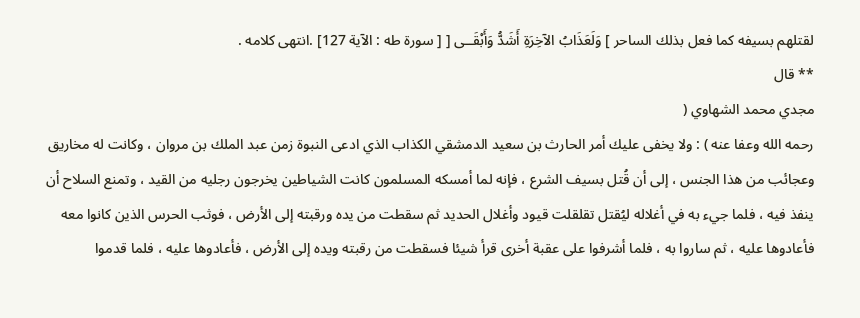لقتلهم بسيفه كما فعل بذلك الساحر ] وَلَعَذَابُ الآخِرَةِ أَشَدُّ وَأَبْقَــى [ [ سورة طه : الآية 127] .انتهى كلامه .
** قال
مجدي محمد الشهاوي (
رحمه الله وعفا عنه ) : ولا يخفى عليك أمر الحارث بن سعيد الدمشقي الكذاب الذي ادعى النبوة زمن عبد الملك بن مروان ، وكانت له مخاريق وعجائب من هذا الجنس ، إلى أن قُتل بسيف الشرع ، فإنه لما أمسكه المسلمون كانت الشياطين يخرجون رجليه من القيد ، وتمنع السلاح أن ينفذ فيه ، فلما جيء به في أغلاله ليُقتل تقلقلت قيود وأغلال الحديد ثم سقطت من يده ورقبته إلى الأرض ، فوثب الحرس الذين كانوا معه فأعادوها عليه ، ثم ساروا به ، فلما أشرفوا على عقبة أخرى قرأ شيئا فسقطت من رقبته ويده إلى الأرض ، فأعادوها عليه ، فلما قدموا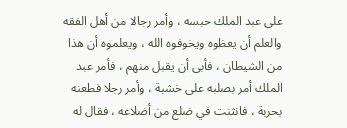على عبد الملك حبسه ، وأمر رجالا من أهل الفقه والعلم أن يعظوه ويخوفوه الله ، ويعلموه أن هذا من الشيطان ، فأبى أن يقبل منهم ، فأمر عبد الملك أمر بصلبه على خشبة ، وأمر رجلا فطعنه بحربة ، فانثنت في ضلع من أضلاعه ، فقال له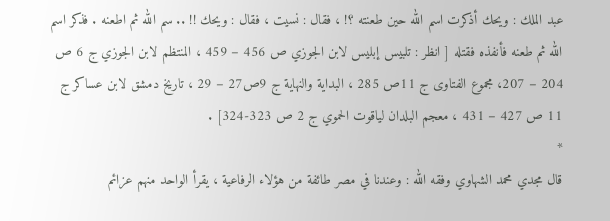عبد الملك : ويحك أذكرت اسم الله حين طعنته ؟! ، فقال : نسيت ، فقال : ويحك !! .. سم الله ثم اطعنه . فذكر اسم الله ثم طعنه فأنفذه فقتله [ انظر : تلبيس إبليس لابن الجوزي ص 456 – 459 ، المنتظم لابن الجوزي ج 6 ص 204 – 207، مجموع الفتاوى ج 11ص 285 ، البداية والنهاية ج 9ص27 – 29 ، تاريخ دمشق لابن عساكر ج 11 ص 427 – 431 ، معجم البلدان لياقوت الحموي ج 2 ص 323-324] .
*
قال مجدي محمد الشهاوي وفقه الله : وعندنا في مصر طائفة من هؤلاء الرفاعية ، يقرأ الواحد منهم عزائم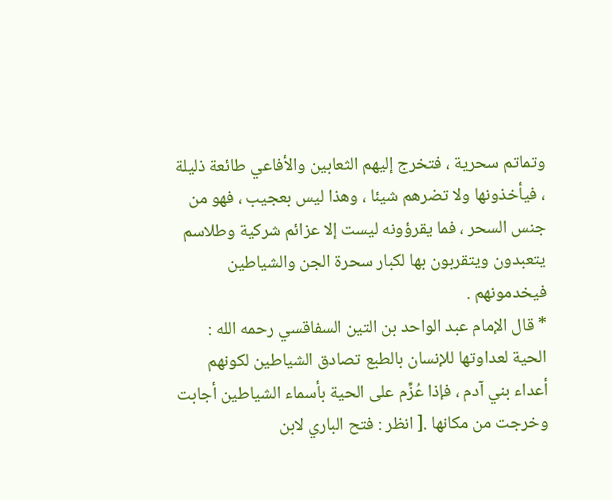وتماتم سحرية ، فتخرج إليهم الثعابين والأفاعي طائعة ذليلة ، فيأخذونها ولا تضرهم شيئا ، وهذا ليس بعجيب ، فهو من جنس السحر ، فما يقرؤونه ليست إلا عزائم شركية وطلاسم يتعبدون ويتقربون بها لكبار سحرة الجن والشياطين فيخدمونهم .
* قال الإمام عبد الواحد بن التين السفاقسي رحمه الله : الحية لعداوتها للإنسان بالطبع تصادق الشياطين لكونهم أعداء بني آدم ، فإذا عُزِّم على الحية بأسماء الشياطين أجابت وخرجت من مكانها .[ انظر : فتح الباري لابن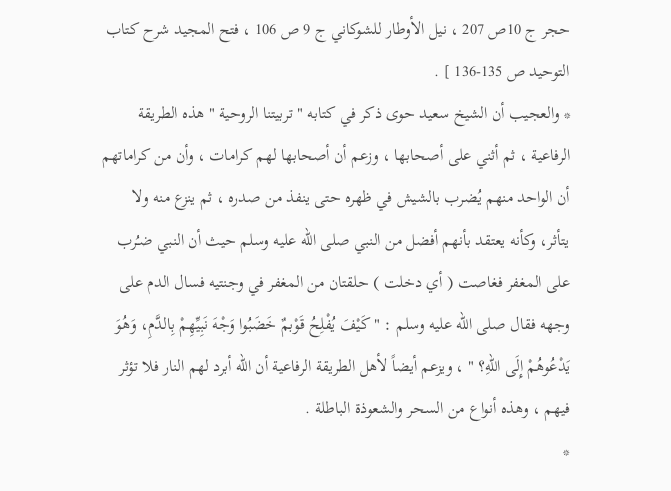حجر ج 10ص 207 ، نيل الأوطار للشوكاني ج 9 ص 106 ، فتح المجيد شرح كتاب التوحيد ص 135-136 ] .
* والعجيب أن الشيخ سعيد حوى ذكر في كتابه " تربيتنا الروحية " هذه الطريقة الرفاعية ، ثم أثني على أصحابها ، وزعم أن أصحابها لهم كرامات ، وأن من كراماتهم أن الواحد منهم يُضرب بالشيش في ظهره حتى ينفذ من صدره ، ثم ينزع منه ولا يتأثر، وكأنه يعتقد بأنهم أفضل من النبي صلى الله عليه وسلم حيث أن النبي ضـُرب على المغفر فغاصت ( أي دخلت ) حلقتان من المغفر في وجنتيه فسال الدم على وجهه فقال صلى الله عليه وسلم : " كَيْفَ يُفْلِحُ قَوْبمٌ خَضَبُوا وَجْهَ نَبِيِّهِمْ بِالدَّمِ، وَهُوَ يَدْعُوهُمْ إِلَى اللهِ؟ " ، ويزعم أيضاً لأهل الطريقة الرفاعية أن الله أبرد لهم النار فلا تؤثر فيهم ، وهذه أنواع من السحر والشعوذة الباطلة .
*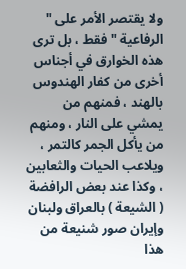ولا يقتصر الأمر على " الرفاعية " فقط ، بل ترى هذه الخوارق في أجناس أخرى من كفار الهندوس بالهند ، فمنهم من يمشي على النار ، ومنهم من يأكل الجمر كالتمر ، ويلاعب الحيات والثعابين ، وكذا عند بعض الرافضة ( الشيعة ) بالعراق ولبنان وإيران صور شنيعة من هذا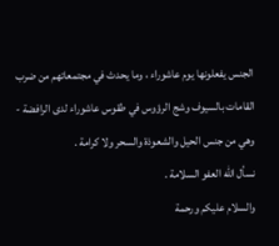الجنس يفعلونها يوم عاشوراء ، وما يحدث في مجتمعاتهم من ضرب القامات بالسيوف وشج الرؤوس في طقوس عاشوراء لدى الرافضة -
وهي من جنس الحيل والشعوذة والسحر ولا كرامة .
نسأل الله العفو السلامة .
والسلام عليكم ورحمة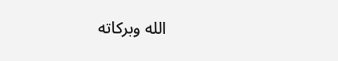الله وبركاته